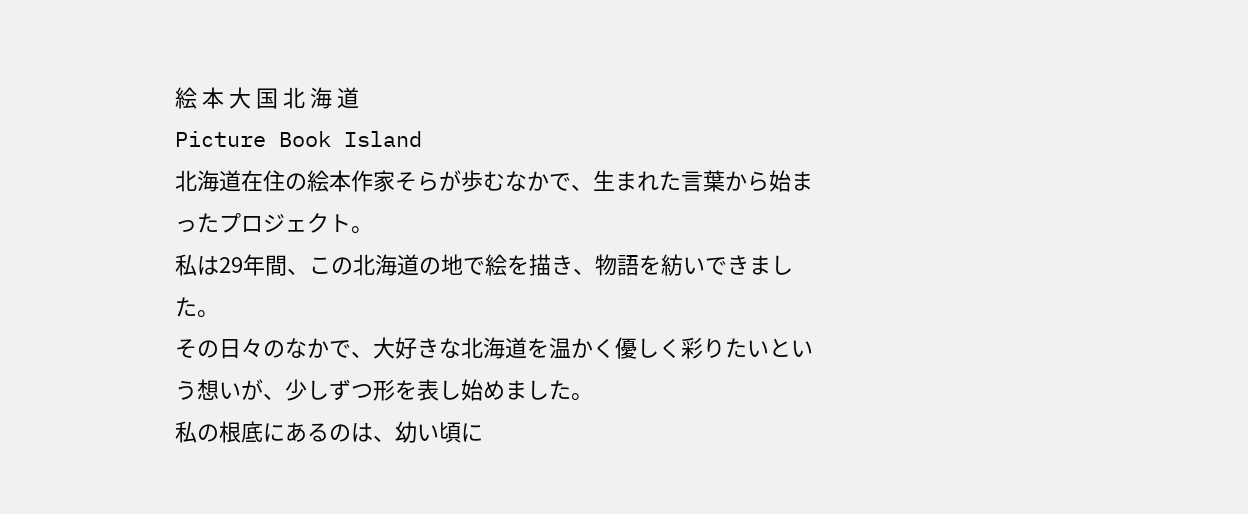絵 本 大 国 北 海 道
Picture Book Island
北海道在住の絵本作家そらが歩むなかで、生まれた言葉から始まったプロジェクト。
私は29年間、この北海道の地で絵を描き、物語を紡いできました。
その日々のなかで、大好きな北海道を温かく優しく彩りたいという想いが、少しずつ形を表し始めました。
私の根底にあるのは、幼い頃に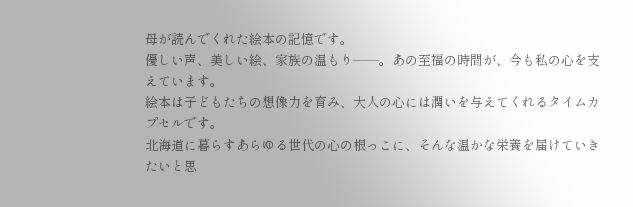母が読んでくれた絵本の記憶です。
優しい声、美しい絵、家族の温もり――。あの至福の時間が、今も私の心を支えています。
絵本は子どもたちの想像力を育み、大人の心には潤いを与えてくれるタイムカプセルです。
北海道に暮らすあらゆる世代の心の根っこに、そんな温かな栄養を届けていきたいと思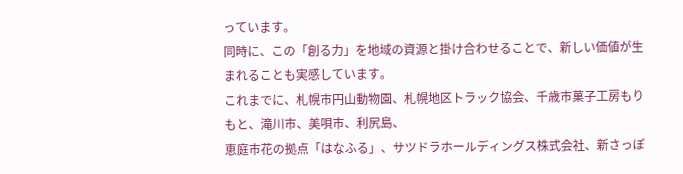っています。
同時に、この「創る力」を地域の資源と掛け合わせることで、新しい価値が生まれることも実感しています。
これまでに、札幌市円山動物園、札幌地区トラック協会、千歳市菓子工房もりもと、滝川市、美唄市、利尻島、
恵庭市花の拠点「はなふる」、サツドラホールディングス株式会社、新さっぽ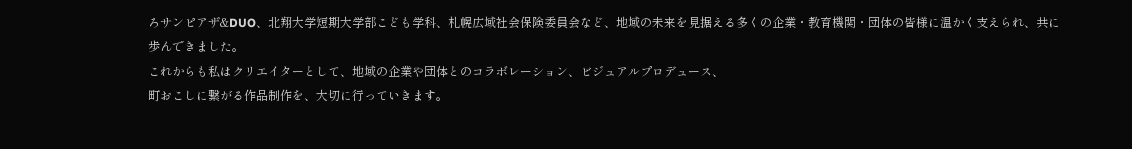ろサンピアザ&DUO、北翔大学短期大学部こども学科、札幌広域社会保険委員会など、地域の未来を見据える多くの企業・教育機関・団体の皆様に温かく支えられ、共に歩んできました。
これからも私はクリエイターとして、地域の企業や団体とのコラボレーション、ビジュアルプロデュース、
町おこしに繋がる作品制作を、大切に行っていきます。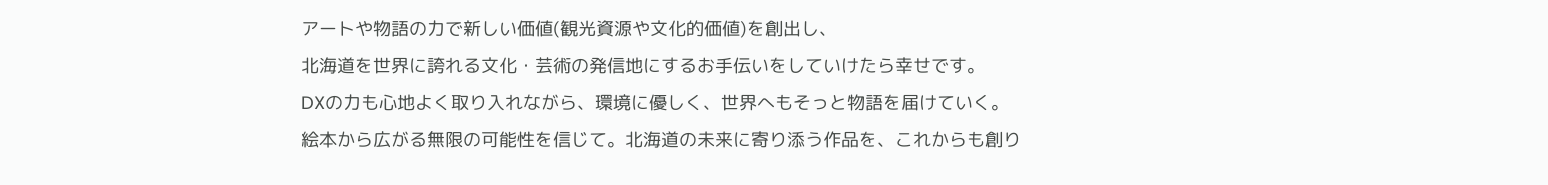アートや物語の力で新しい価値(観光資源や文化的価値)を創出し、
北海道を世界に誇れる文化・芸術の発信地にするお手伝いをしていけたら幸せです。
DXの力も心地よく取り入れながら、環境に優しく、世界へもそっと物語を届けていく。
絵本から広がる無限の可能性を信じて。北海道の未来に寄り添う作品を、これからも創り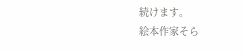続けます。
絵本作家そら